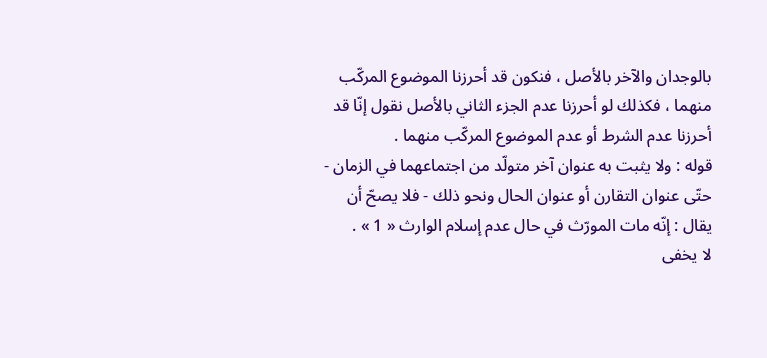بالوجدان والآخر بالأصل ، فنكون قد أحرزنا الموضوع المركّب منهما ، فكذلك لو أحرزنا عدم الجزء الثاني بالأصل نقول إنّا قد أحرزنا عدم الشرط أو عدم الموضوع المركّب منهما .
قوله : ولا يثبت به عنوان آخر متولّد من اجتماعهما في الزمان - حتّى عنوان التقارن أو عنوان الحال ونحو ذلك - فلا يصحّ أن يقال : إنّه مات المورّث في حال عدم إسلام الوارث « 1 » .
لا يخفى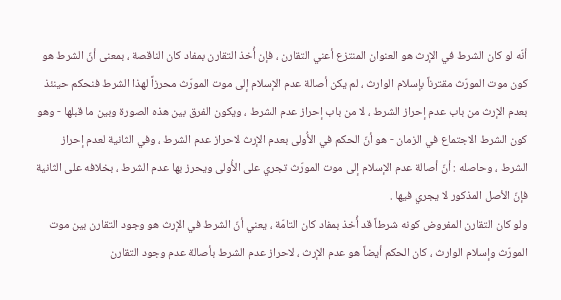أنّه لو كان الشرط في الإرث هو العنوان المنتزع أعني التقارن ، فإن أُخذ التقارن بمفاد كان الناقصة ، بمعنى أنّ الشرط هو كون موت المورّث مقترناً بإسلام الوارث ، لم يكن أصالة عدم الإسلام إلى موت المورّث محرزاً لهذا الشرط فنحكم حينئذ بعدم الإرث من باب عدم إحراز الشرط ، لا من باب إحراز عدم الشرط ، ويكون الفرق بين هذه الصورة وبين ما قبلها - وهو كون الشرط الاجتماع في الزمان - هو أنّ الحكم في الأُولى بعدم الإرث لاحراز عدم الشرط ، وفي الثانية لعدم إحراز الشرط ، وحاصله : أنّ أصالة عدم الإسلام إلى موت المورّث تجري على الأُولى ويحرز بها عدم الشرط ، بخلافه على الثانية فإنّ الأصل المذكور لا يجري فيها .
ولو كان التقارن المفروض كونه شرطاً قد أُخذ بمفاد كان التامّة ، يعني أنّ الشرط في الإرث هو وجود التقارن بين موت المورّث وإسلام الوارث ، كان الحكم أيضاً هو عدم الإرث ، لاحراز عدم الشرط بأصالة عدم وجود التقارن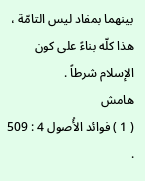بينهما بمفاد ليس التامّة ، هذا كلّه بناءً على كون الإسلام شرطاً .
هامش
( 1 ) فوائد الأُصول 4 : 509 .